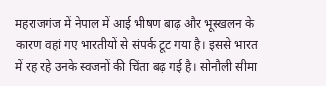महराजगंज में नेपाल में आई भीषण बाढ़ और भूस्खलन के कारण वहां गए भारतीयों से संपर्क टूट गया है। इससे भारत में रह रहे उनके स्वजनों की चिंता बढ़ गई है। सोनौली सीमा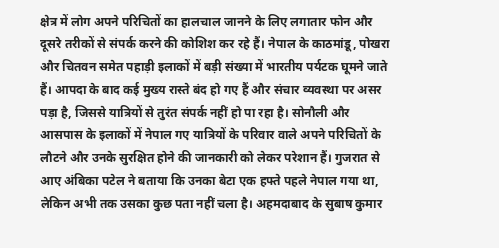क्षेत्र में लोग अपने परिचितों का हालचाल जानने के लिए लगातार फोन और दूसरे तरीकों से संपर्क करने की कोशिश कर रहे हैं। नेपाल के काठमांडू, पोखरा और चितवन समेत पहाड़ी इलाकों में बड़ी संख्या में भारतीय पर्यटक घूमने जाते हैं। आपदा के बाद कई मुख्य रास्ते बंद हो गए हैं और संचार व्यवस्था पर असर पड़ा है, जिससे यात्रियों से तुरंत संपर्क नहीं हो पा रहा है। सोनौली और आसपास के इलाकों में नेपाल गए यात्रियों के परिवार वाले अपने परिचितों के लौटने और उनके सुरक्षित होने की जानकारी को लेकर परेशान हैं। गुजरात से आए अंबिका पटेल ने बताया कि उनका बेटा एक हफ्ते पहले नेपाल गया था, लेकिन अभी तक उसका कुछ पता नहीं चला है। अहमदाबाद के सुबाष कुमार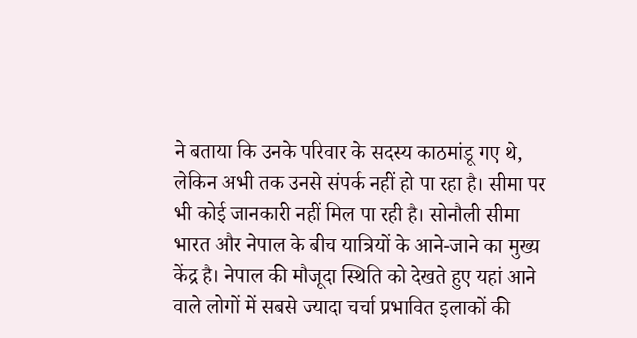ने बताया कि उनके परिवार के सदस्य काठमांडू गए थे, लेकिन अभी तक उनसे संपर्क नहीं हो पा रहा है। सीमा पर भी कोई जानकारी नहीं मिल पा रही है। सोनौली सीमा भारत और नेपाल के बीच यात्रियों के आने-जाने का मुख्य केंद्र है। नेपाल की मौजूदा स्थिति को देखते हुए यहां आने वाले लोगों में सबसे ज्यादा चर्चा प्रभावित इलाकों की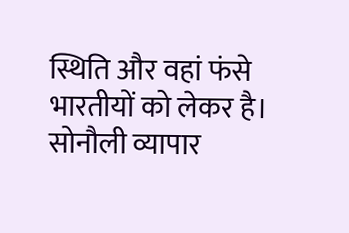स्थिति और वहां फंसे भारतीयों को लेकर है। सोनौली व्यापार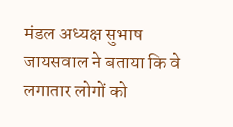मंडल अध्यक्ष सुभाष जायसवाल ने बताया कि वे लगातार लोगों को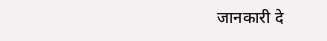जानकारी दे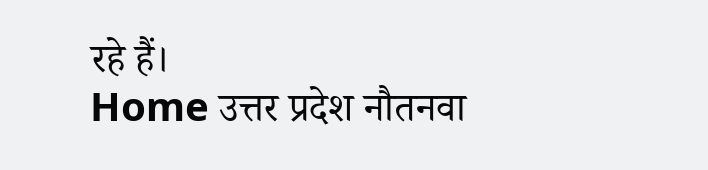रहे हैं।
Home उत्तर प्रदेश नौतनवा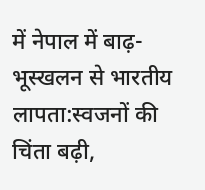में नेपाल में बाढ़-भूस्खलन से भारतीय लापता:स्वजनों की चिंता बढ़ी,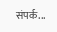संपर्क...